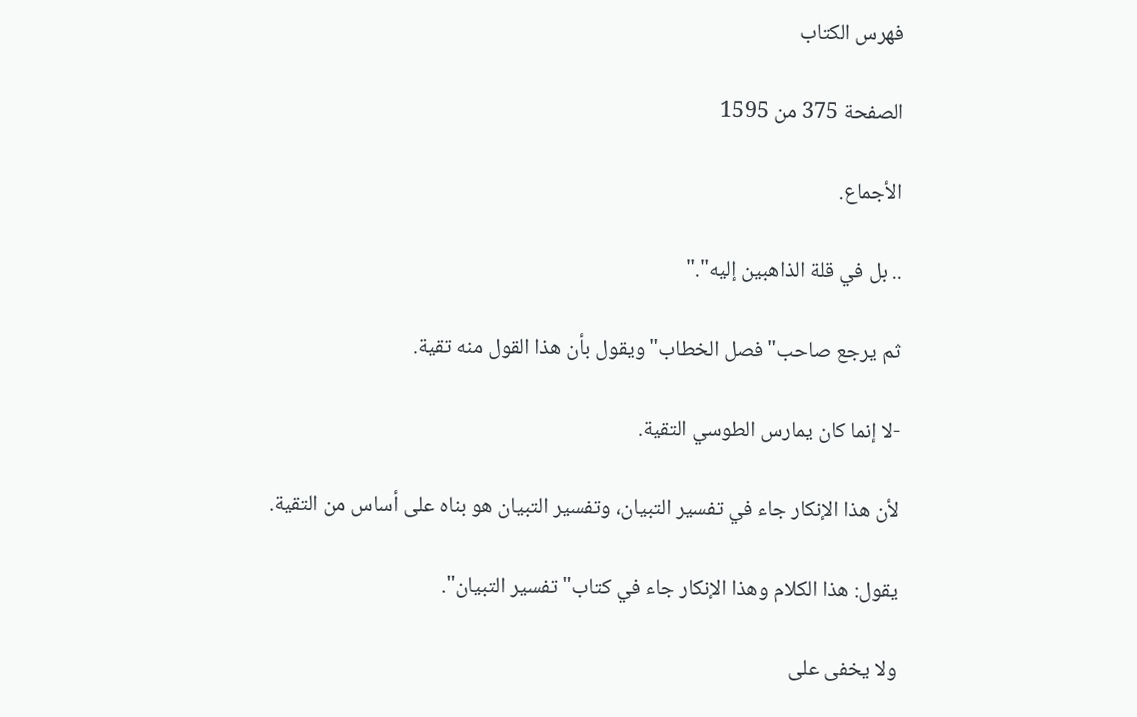فهرس الكتاب

الصفحة 375 من 1595

الأجماع.

.. بل في قلة الذاهبين إليه"."

ثم يرجع صاحب"فصل الخطاب"ويقول بأن هذا القول منه تقية.

-لا إنما كان يمارس الطوسي التقية.

لأن هذا الإنكار جاء في تفسير التبيان، وتفسير التبيان هو بناه على أساس من التقية.

يقول: هذا الكلام وهذا الإنكار جاء في كتاب"تفسير التبيان".

ولا يخفى على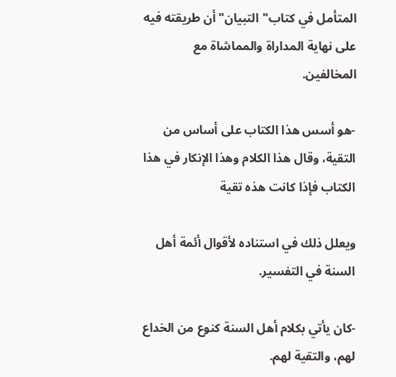المتأمل في كتاب"التبيان"أن طريقته فيه على نهاية المداراة والمماشاة مع المخالفين.

-هو أسس هذا الكتاب على أساس من التقية، وقال هذا الكلام وهذا الإنكار في هذا الكتاب فإذا كانت هذه تقية

ويعلل ذلك في استناده لأقوال أئمة أهل السنة في التفسير.

-كان يأتي بكلام أهل السنة كنوع من الخداع لهم، والتقية لهم.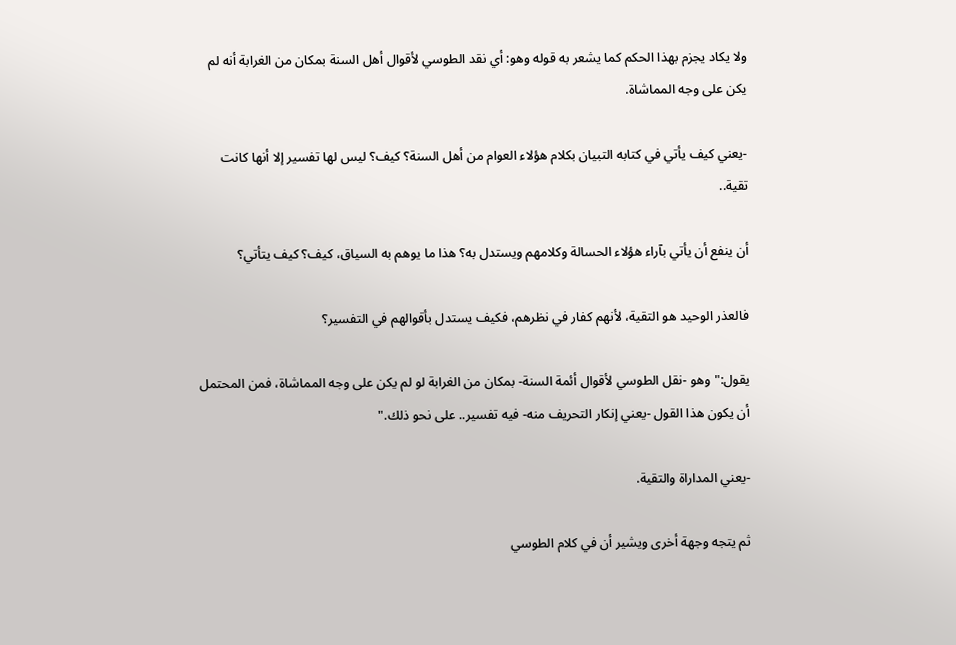ولا يكاد يجزم بهذا الحكم كما يشعر به قوله وهو: أي نقد الطوسي لأقوال أهل السنة بمكان من الغرابة أنه لم يكن على وجه المماشاة.

-يعني كيف يأتي في كتابه التبيان بكلام هؤلاء العوام من أهل السنة؟ كيف؟ ليس لها تفسير إلا أنها كانت تقية..

أن ينفع أن يأتي بآراء هؤلاء الحسالة وكلامهم ويستدل به؟ هذا ما يوهم به السياق، كيف؟ كيف يتأتي؟

فالعذر الوحيد هو التقية، لأنهم كفار في نظرهم، فكيف يستدل بأقوالهم في التفسير؟

يقول:"وهو -نقل الطوسي لأقوال أئمة السنة- بمكان من الغرابة لو لم يكن على وجه المماشاة، فمن المحتمل أن يكون هذا القول -يعني إنكار التحريف منه- فيه تفسير.. على نحو ذلك."

-يعني المداراة والتقية.

ثم يتجه وجهة أخرى ويشير أن في كلام الطوسي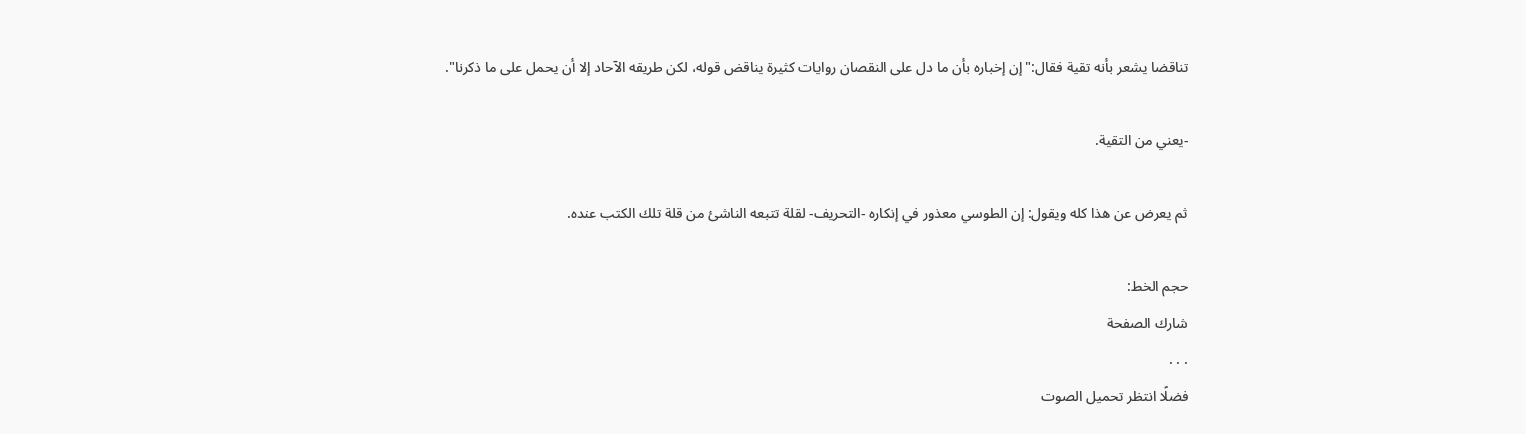تناقضا يشعر بأنه تقية فقال:"إن إخباره بأن ما دل على النقصان روايات كثيرة يناقض قوله، لكن طريقه الآحاد إلا أن يحمل على ما ذكرنا".

-يعني من التقية.

ثم يعرض عن هذا كله ويقول: إن الطوسي معذور في إنكاره -التحريف- لقلة تتبعه الناشئ من قلة تلك الكتب عنده.

حجم الخط:
شارك الصفحة
. . .
فضلًا انتظر تحميل الصوت